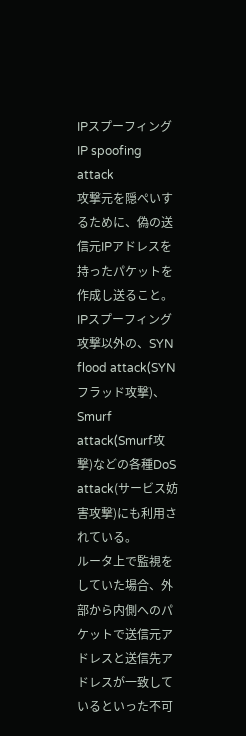IPスプーフィング
IP spoofing attack
攻撃元を隠ぺいするために、偽の送信元IPアドレスを持ったパケットを作成し送ること。IPスプーフィング攻撃以外の、SYN flood attack(SYNフラッド攻撃)、Smurf attack(Smurf攻撃)などの各種DoS attack(サービス妨害攻撃)にも利用されている。
ルータ上で監視をしていた場合、外部から内側へのパケットで送信元アドレスと送信先アドレスが一致しているといった不可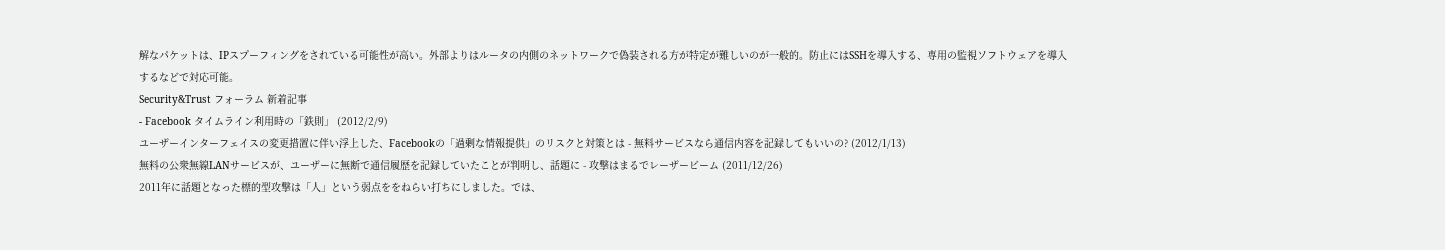解なパケットは、IPスプーフィングをされている可能性が高い。外部よりはルータの内側のネットワークで偽装される方が特定が難しいのが一般的。防止にはSSHを導入する、専用の監視ソフトウェアを導入するなどで対応可能。
Security&Trust フォーラム 新着記事
- Facebook タイムライン利用時の「鉄則」 (2012/2/9)
ユーザーインターフェイスの変更措置に伴い浮上した、Facebookの「過剰な情報提供」のリスクと対策とは - 無料サービスなら通信内容を記録してもいいの? (2012/1/13)
無料の公衆無線LANサービスが、ユーザーに無断で通信履歴を記録していたことが判明し、話題に - 攻撃はまるでレーザービーム (2011/12/26)
2011年に話題となった標的型攻撃は「人」という弱点ををねらい打ちにしました。では、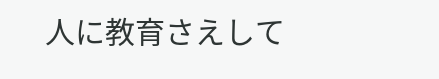人に教育さえして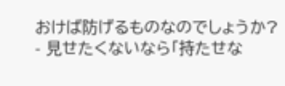おけば防げるものなのでしょうか? - 見せたくないなら「持たせな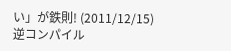い」が鉄則! (2011/12/15)
逆コンパイル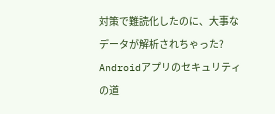対策で難読化したのに、大事なデータが解析されちゃった? Androidアプリのセキュリティの道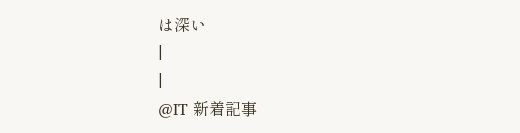は深い
|
|
@IT 新着記事